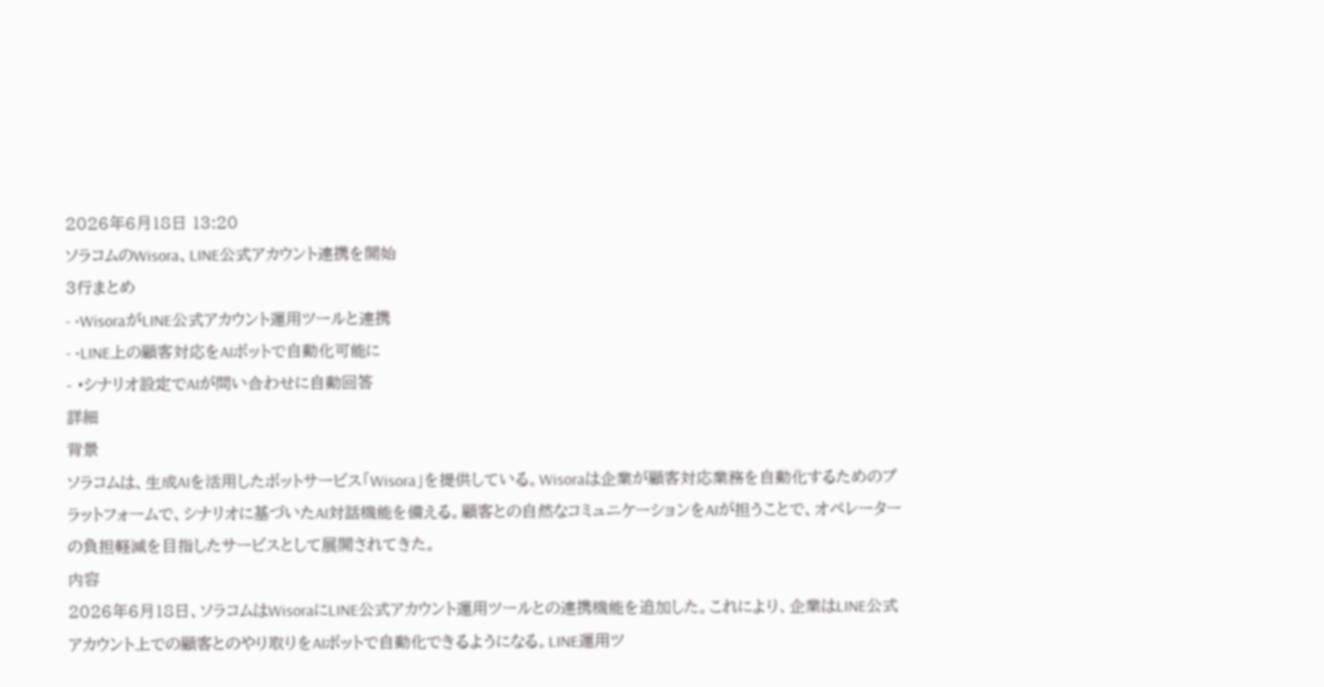2026年6月18日 13:20
ソラコムのWisora、LINE公式アカウント連携を開始
3行まとめ
- •WisoraがLINE公式アカウント運用ツールと連携
- •LINE上の顧客対応をAIボットで自動化可能に
- •シナリオ設定でAIが問い合わせに自動回答
詳細
背景
ソラコムは、生成AIを活用したボットサービス「Wisora」を提供している。Wisoraは企業が顧客対応業務を自動化するためのプラットフォームで、シナリオに基づいたAI対話機能を備える。顧客との自然なコミュニケーションをAIが担うことで、オペレーターの負担軽減を目指したサービスとして展開されてきた。
内容
2026年6月18日、ソラコムはWisoraにLINE公式アカウント運用ツールとの連携機能を追加した。これにより、企業はLINE公式アカウント上での顧客とのやり取りをAIボットで自動化できるようになる。LINE運用ツ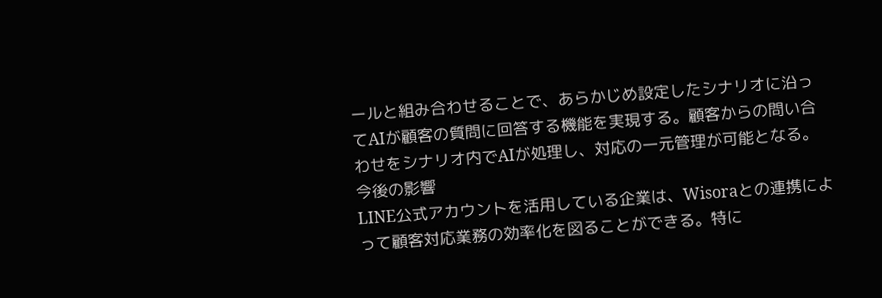ールと組み合わせることで、あらかじめ設定したシナリオに沿ってAIが顧客の質問に回答する機能を実現する。顧客からの問い合わせをシナリオ内でAIが処理し、対応の一元管理が可能となる。
今後の影響
LINE公式アカウントを活用している企業は、Wisoraとの連携によって顧客対応業務の効率化を図ることができる。特に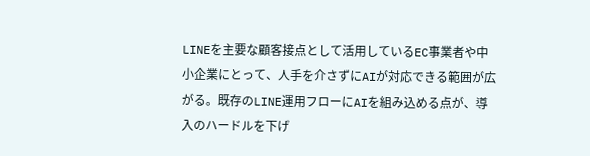LINEを主要な顧客接点として活用しているEC事業者や中小企業にとって、人手を介さずにAIが対応できる範囲が広がる。既存のLINE運用フローにAIを組み込める点が、導入のハードルを下げ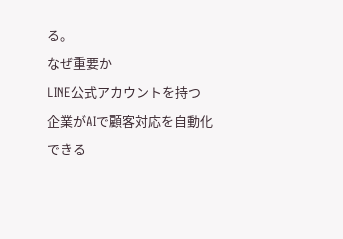る。
なぜ重要か
LINE公式アカウントを持つ企業がAIで顧客対応を自動化できる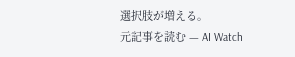選択肢が増える。
元記事を読む — AI Watch